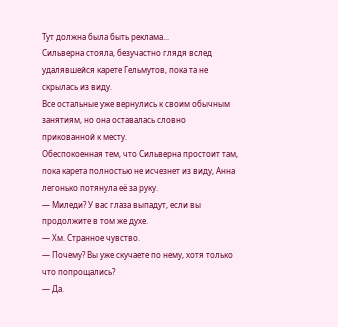Тут должна была быть реклама...
Сильверна стояла, безучастно глядя вслед удалявшейся карете Гельмутов, пока та не скрылась из виду.
Все остальные уже вернулись к своим обычным занятиям, но она оставалась словно прикованной к месту.
Обеспокоенная тем, что Сильверна простоит там, пока карета полностью не исчезнет из виду, Анна легонько потянула её за руку.
— Миледи? У вас глаза выпадут, если вы продолжите в том же духе.
— Хм. Странное чувство.
— Почему? Вы уже скучаете по нему, хотя только что попрощались?
— Да.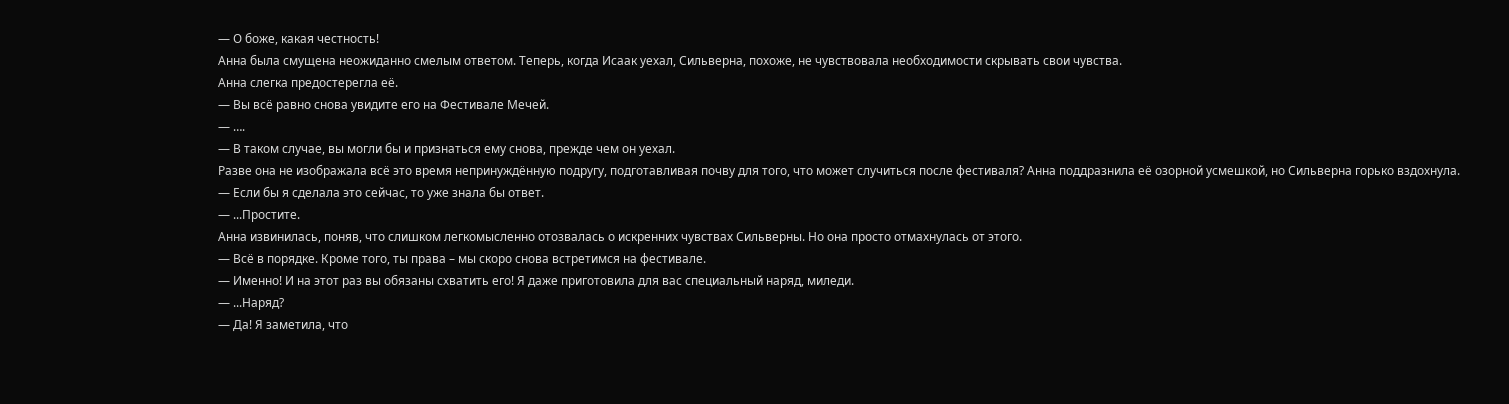— О боже, какая честность!
Анна была смущена неожиданно смелым ответом. Теперь, когда Исаак уехал, Сильверна, похоже, не чувствовала необходимости скрывать свои чувства.
Анна слегка предостерегла её.
— Вы всё равно снова увидите его на Фестивале Мечей.
— ….
— В таком случае, вы могли бы и признаться ему снова, прежде чем он уехал.
Разве она не изображала всё это время непринуждённую подругу, подготавливая почву для того, что может случиться после фестиваля? Анна поддразнила её озорной усмешкой, но Сильверна горько вздохнула.
— Если бы я сделала это сейчас, то уже знала бы ответ.
— ...Простите.
Анна извинилась, поняв, что слишком легкомысленно отозвалась о искренних чувствах Сильверны. Но она просто отмахнулась от этого.
— Всё в порядке. Кроме того, ты права – мы скоро снова встретимся на фестивале.
— Именно! И на этот раз вы обязаны схватить его! Я даже приготовила для вас специальный наряд, миледи.
— ...Наряд?
— Да! Я заметила, что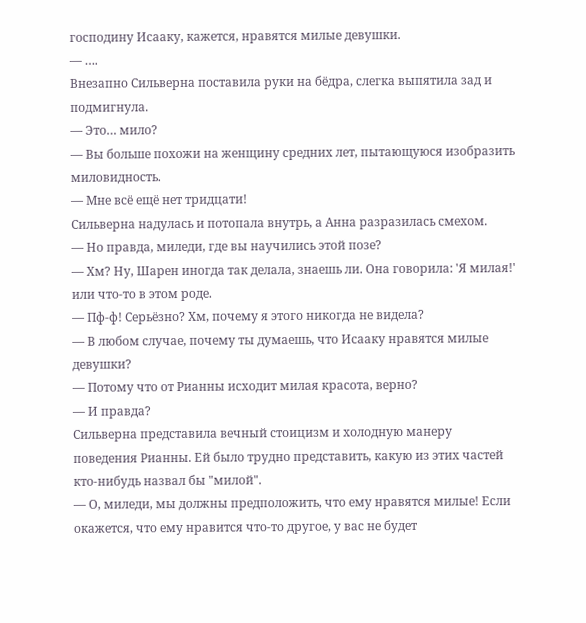господину Исааку, кажется, нравятся милые девушки.
— ….
Внезапно Сильверна поставила руки на бёдра, слегка выпятила зад и подмигнула.
— Это… мило?
— Вы больше похожи на женщину средних лет, пытающуюся изобразить миловидность.
— Мне всё ещё нет тридцати!
Сильверна надулась и потопала внутрь, а Анна разразилась смехом.
— Но правда, миледи, где вы научились этой позе?
— Хм? Ну, Шарен иногда так делала, знаешь ли. Она говорила: 'Я милая!' или что-то в этом роде.
— Пф-ф! Серьёзно? Хм, почему я этого никогда не видела?
— В любом случае, почему ты думаешь, что Исааку нравятся милые девушки?
— Потому что от Рианны исходит милая красота, верно?
— И правда?
Сильверна представила вечный стоицизм и холодную манеру поведения Рианны. Ей было трудно представить, какую из этих частей кто-нибудь назвал бы "милой".
— О, миледи, мы должны предположить, что ему нравятся милые! Если окажется, что ему нравится что-то другое, у вас не будет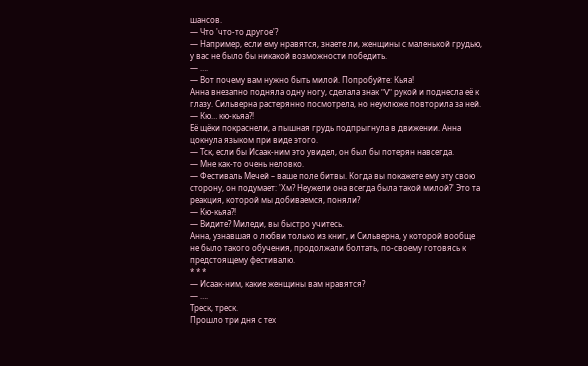шансов.
— Что 'что-то другое'?
— Например, если ему нравятся, знаете ли, женщины с маленькой грудью, у вас не было бы никакой возможности победить.
— ….
— Вот почему вам нужно быть милой. Попробуйте: Кьяа!
Анна внезапно подняла одну ногу, сделала знак "V" рукой и поднесла её к глазу. Сильверна растерянно посмотрела, но неуклюже повторила за ней.
— Кю… кю-кьяа?!
Её щёки покраснели, а пышная грудь подпрыгнула в движении. Анна цокнула языком при виде этого.
— Тск, если бы Исаак-ним это увидел, он был бы потерян навсегда.
— Мне как-то очень неловко.
— Фестиваль Мечей – ваше поле битвы. Когда вы покажете ему эту свою сторону, он подумает: 'Хм? Неужели она всегда была такой милой?' Это та реакция, которой мы добиваемся, поняли?
— Кю-кьяа?!
— Видите? Миледи, вы быстро учитесь.
Анна, узнавшая о любви только из книг, и Сильверна, у которой вообще не было такого обучения, продолжали болтать, по-своему готовясь к предстоящему фестивалю.
* * *
— Исаак-ним, какие женщины вам нравятся?
— ….
Треск, треск.
Прошло три дня с тех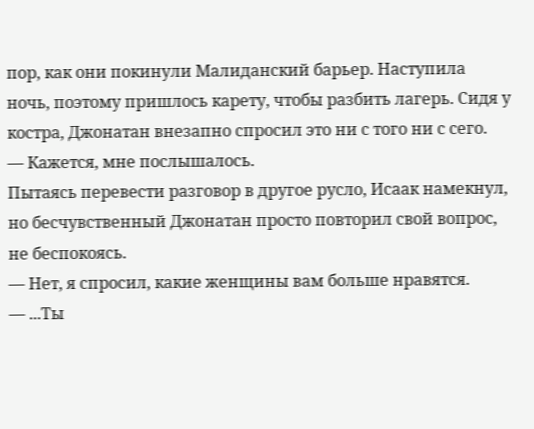пор, как они покинули Малиданский барьер. Наступила ночь, поэтому пришлось карету, чтобы разбить лагерь. Сидя у костра, Джонатан внезапно спросил это ни с того ни с сего.
— Кажется, мне послышалось.
Пытаясь перевести разговор в другое русло, Исаак намекнул, но бесчувственный Джонатан просто повторил свой вопрос, не беспокоясь.
— Нет, я спросил, какие женщины вам больше нравятся.
— ...Ты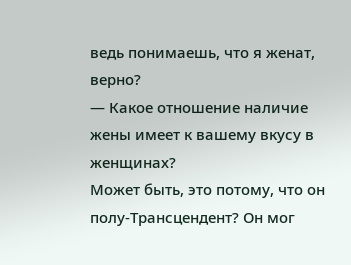ведь понимаешь, что я женат, верно?
— Какое отношение наличие жены имеет к вашему вкусу в женщинах?
Может быть, это потому, что он полу-Трансцендент? Он мог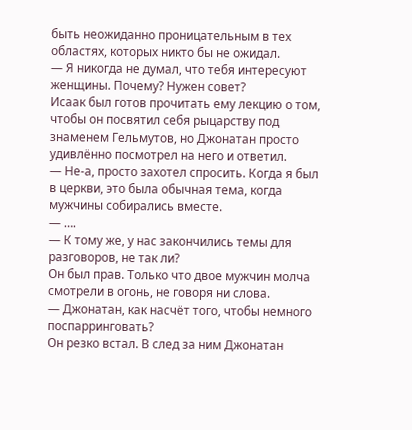быть неожиданно проницательным в тех областях, которых никто бы не ожидал.
— Я никогда не думал, что тебя интересуют женщины. Почему? Нужен совет?
Исаак был готов прочитать ему лекцию о том, чтобы он посвятил себя рыцарству под знаменем Гельмутов, но Джонатан просто удивлённо посмотрел на него и ответил.
— Не-а, просто захотел спросить. Когда я был в церкви, это была обычная тема, когда мужчины собирались вместе.
— ….
— К тому же, у нас закончились темы для разговоров, не так ли?
Он был прав. Только что двое мужчин молча смотрели в огонь, не говоря ни слова.
— Джонатан, как насчёт того, чтобы немного поспарринговать?
Он резко встал. В след за ним Джонатан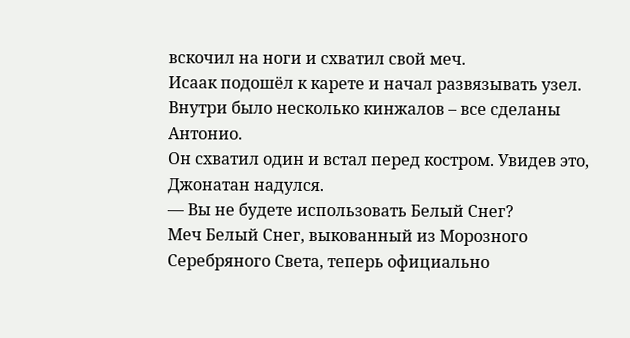вскочил на ноги и схватил свой меч.
Исаак подошёл к карете и начал развязывать узел. Внутри было несколько кинжалов – все сделаны Антонио.
Он схватил один и встал перед костром. Увидев это, Джонатан надулся.
— Вы не будете использовать Белый Снег?
Меч Белый Снег, выкованный из Морозного Серебряного Света, теперь официально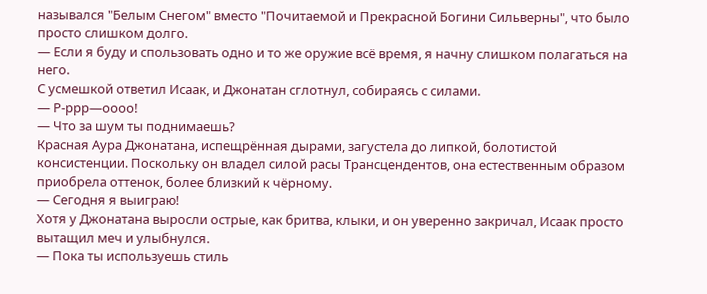назывался "Белым Снегом" вместо "Почитаемой и Прекрасной Богини Сильверны", что было просто слишком долго.
— Если я буду и спользовать одно и то же оружие всё время, я начну слишком полагаться на него.
С усмешкой ответил Исаак, и Джонатан сглотнул, собираясь с силами.
— Р-ррр—оооо!
— Что за шум ты поднимаешь?
Красная Аура Джонатана, испещрённая дырами, загустела до липкой, болотистой консистенции. Поскольку он владел силой расы Трансцендентов, она естественным образом приобрела оттенок, более близкий к чёрному.
— Сегодня я выиграю!
Хотя у Джонатана выросли острые, как бритва, клыки, и он уверенно закричал, Исаак просто вытащил меч и улыбнулся.
— Пока ты используешь стиль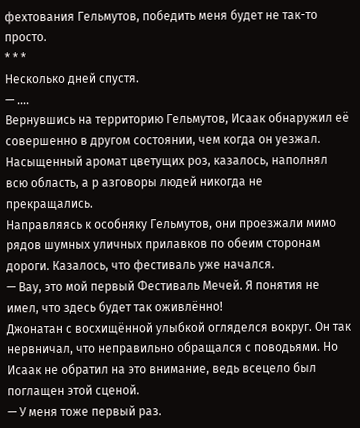фехтования Гельмутов, победить меня будет не так-то просто.
* * *
Несколько дней спустя.
— ….
Вернувшись на территорию Гельмутов, Исаак обнаружил её совершенно в другом состоянии, чем когда он уезжал. Насыщенный аромат цветущих роз, казалось, наполнял всю область, а р азговоры людей никогда не прекращались.
Направляясь к особняку Гельмутов, они проезжали мимо рядов шумных уличных прилавков по обеим сторонам дороги. Казалось, что фестиваль уже начался.
— Вау, это мой первый Фестиваль Мечей. Я понятия не имел, что здесь будет так оживлённо!
Джонатан с восхищённой улыбкой огляделся вокруг. Он так нервничал, что неправильно обращался с поводьями. Но Исаак не обратил на это внимание, ведь всецело был поглащен этой сценой.
— У меня тоже первый раз.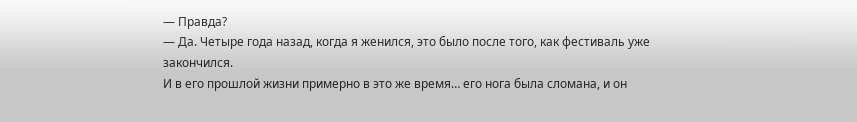— Правда?
— Да. Четыре года назад, когда я женился, это было после того, как фестиваль уже закончился.
И в его прошлой жизни примерно в это же время… его нога была сломана, и он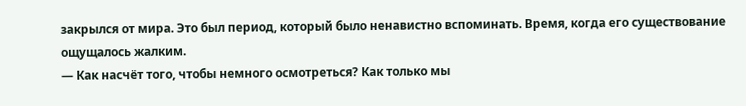закрылся от мира. Это был период, который было ненавистно вспоминать. Время, когда его существование ощущалось жалким.
— Как насчёт того, чтобы немного осмотреться? Как только мы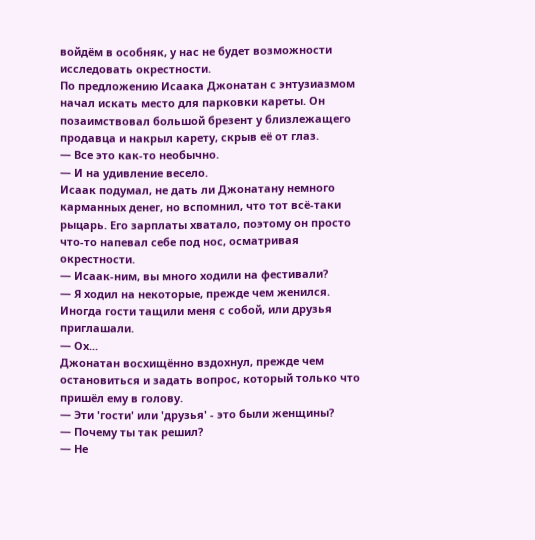войдём в особняк, у нас не будет возможности исследовать окрестности.
По предложению Исаака Джонатан с энтузиазмом начал искать место для парковки кареты. Он позаимствовал большой брезент у близлежащего продавца и накрыл карету, скрыв её от глаз.
— Все это как-то необычно.
— И на удивление весело.
Исаак подумал, не дать ли Джонатану немного карманных денег, но вспомнил, что тот всё-таки рыцарь. Его зарплаты хватало, поэтому он просто что-то напевал себе под нос, осматривая окрестности.
— Исаак-ним, вы много ходили на фестивали?
— Я ходил на некоторые, прежде чем женился. Иногда гости тащили меня с собой, или друзья приглашали.
— Ох...
Джонатан восхищённо вздохнул, прежде чем остановиться и задать вопрос, который только что пришёл ему в голову.
— Эти 'гости' или 'друзья' - это были женщины?
— Почему ты так решил?
— Не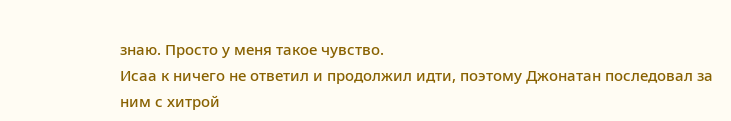знаю. Просто у меня такое чувство.
Исаа к ничего не ответил и продолжил идти, поэтому Джонатан последовал за ним с хитрой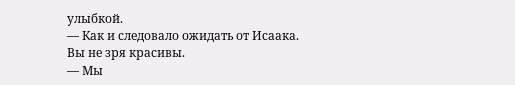улыбкой.
— Как и следовало ожидать от Исаака. Вы не зря красивы.
— Мы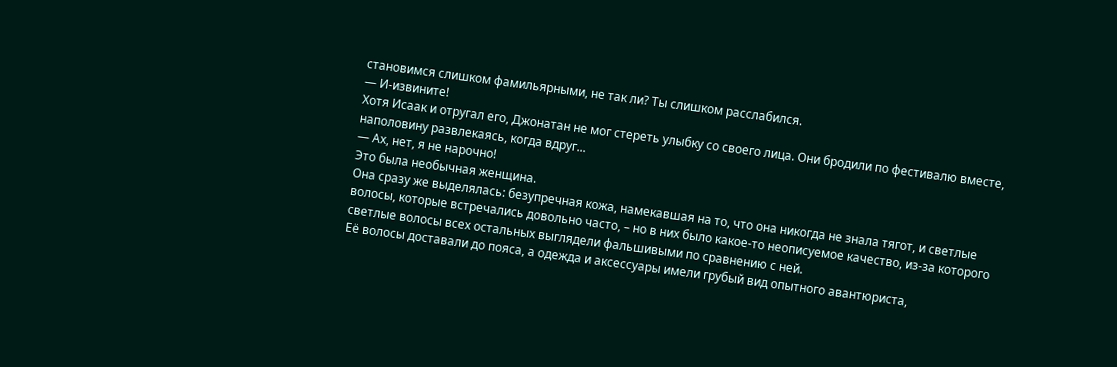становимся слишком фамильярными, не так ли? Ты слишком расслабился.
— И-извините!
Хотя Исаак и отругал его, Джонатан не мог стереть улыбку со своего лица. Они бродили по фестивалю вместе, наполовину развлекаясь, когда вдруг...
— Ах, нет, я не нарочно!
Это была необычная женщина.
Она сразу же выделялась: безупречная кожа, намекавшая на то, что она никогда не знала тягот, и светлые волосы, которые встречались довольно часто, – но в них было какое-то неописуемое качество, из-за которого светлые волосы всех остальных выглядели фальшивыми по сравнению с ней.
Её волосы доставали до пояса, а одежда и аксессуары имели грубый вид опытного авантюриста,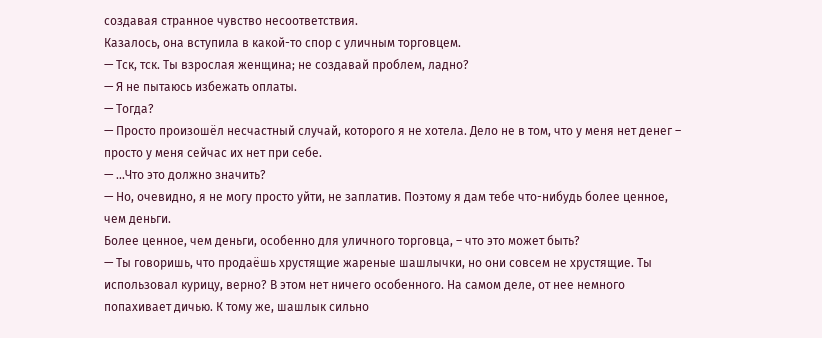создавая странное чувство несоответствия.
Казалось, она вступила в какой-то спор с уличным торговцем.
— Тск, тск. Ты взрослая женщина; не создавай проблем, ладно?
— Я не пытаюсь избежать оплаты.
— Тогда?
— Просто произошёл несчастный случай, которого я не хотела. Дело не в том, что у меня нет денег – просто у меня сейчас их нет при себе.
— ...Что это должно значить?
— Но, очевидно, я не могу просто уйти, не заплатив. Поэтому я дам тебе что-нибудь более ценное, чем деньги.
Более ценное, чем деньги, особенно для уличного торговца, – что это может быть?
— Ты говоришь, что продаёшь хрустящие жареные шашлычки, но они совсем не хрустящие. Ты использовал курицу, верно? В этом нет ничего особенного. На самом деле, от нее немного попахивает дичью. К тому же, шашлык сильно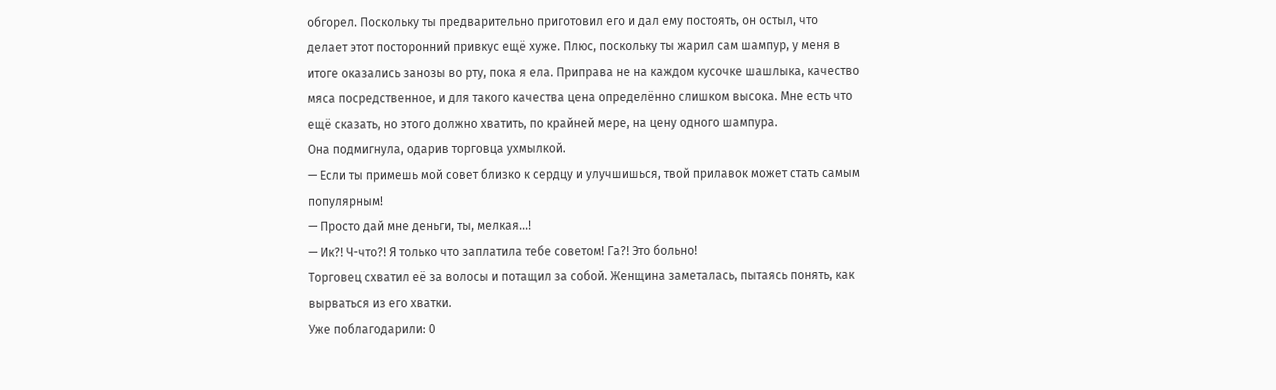обгорел. Поскольку ты предварительно приготовил его и дал ему постоять, он остыл, что делает этот посторонний привкус ещё хуже. Плюс, поскольку ты жарил сам шампур, у меня в итоге оказались занозы во рту, пока я ела. Приправа не на каждом кусочке шашлыка, качество мяса посредственное, и для такого качества цена определённо слишком высока. Мне есть что ещё сказать, но этого должно хватить, по крайней мере, на цену одного шампура.
Она подмигнула, одарив торговца ухмылкой.
— Если ты примешь мой совет близко к сердцу и улучшишься, твой прилавок может стать самым популярным!
— Просто дай мне деньги, ты, мелкая...!
— Ик?! Ч-что?! Я только что заплатила тебе советом! Га?! Это больно!
Торговец схватил её за волосы и потащил за собой. Женщина заметалась, пытаясь понять, как вырваться из его хватки.
Уже поблагодарили: 0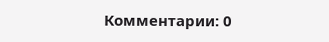Комментарии: 0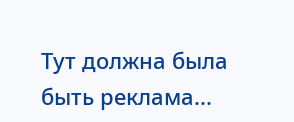Тут должна была быть реклама...